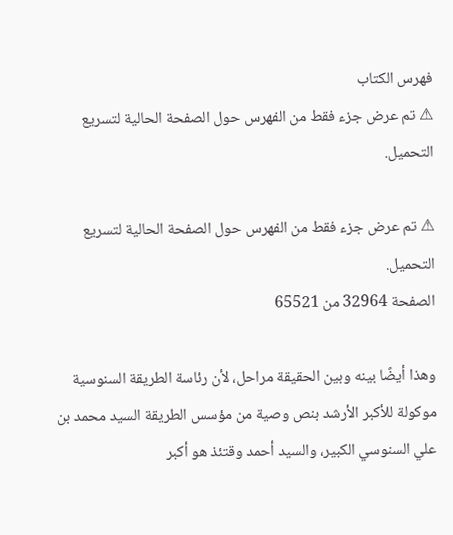فهرس الكتاب
⚠ تم عرض جزء فقط من الفهرس حول الصفحة الحالية لتسريع التحميل.

⚠ تم عرض جزء فقط من الفهرس حول الصفحة الحالية لتسريع التحميل.
الصفحة 32964 من 65521

وهذا أيضًا بينه وبين الحقيقة مراحل، لأن رئاسة الطريقة السنوسية موكولة للأكبر الأرشد بنص وصية من مؤسس الطريقة السيد محمد بن علي السنوسي الكبير، والسيد أحمد وقتئذ هو أكبر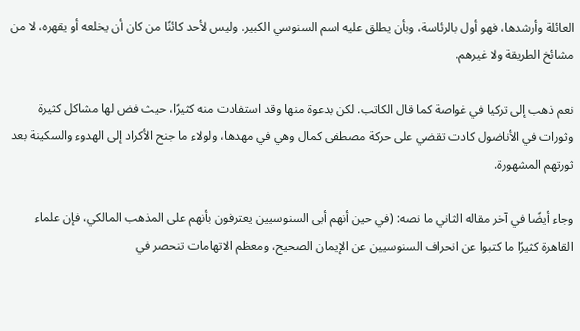العائلة وأرشدها، فهو أول بالرئاسة، وبأن يطلق عليه اسم السنوسي الكبير. وليس لأحد كائنًا من كان أن يخلعه أو يقهره، لا من مشائخ الطريقة ولا غيرهم.

نعم ذهب إلى تركيا في غواصة كما قال الكاتب. لكن بدعوة منها وقد استفادت منه كثيرًا، حيث فض لها مشاكل كثيرة وثورات في الأناضول كادت تقضي على حركة مصطفى كمال وهي في مهدها، ولولاء ما جنح الأكراد إلى الهدوء والسكينة بعد ثورتهم المشهورة.

وجاء أيضًا في آخر مقاله الثاني ما نصه: (في حين أنهم أبى السنوسيين يعترفون بأنهم على المذهب المالكي، فإن علماء القاهرة كثيرًا ما كتبوا عن انحراف السنوسيين عن الإيمان الصحيح، ومعظم الاتهامات تنحصر في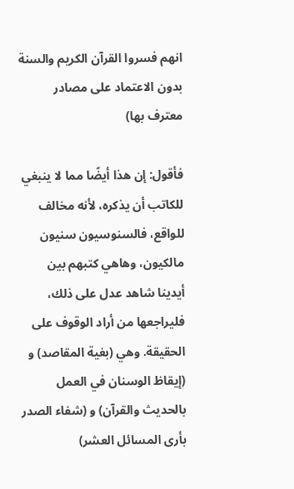انهم فسروا القرآن الكريم والسنة بدون الاعتماد على مصادر معترف بها)

فأقول: إن هذا أيضًا مما لا ينبغي للكاتب أن يذكره، لأنه مخالف للواقع، فالسنوسيون سنيون مالكيون، وهاهي كتبهم بين أيدينا شاهد عدل على ذلك، فليراجعها من أراد الوقوف على الحقيقة. وهي (بغية المقاصد) و (إيقاظ الوسنان في العمل بالحديث والقرآن) و (شفاء الصدر بأرى المسائل العشر)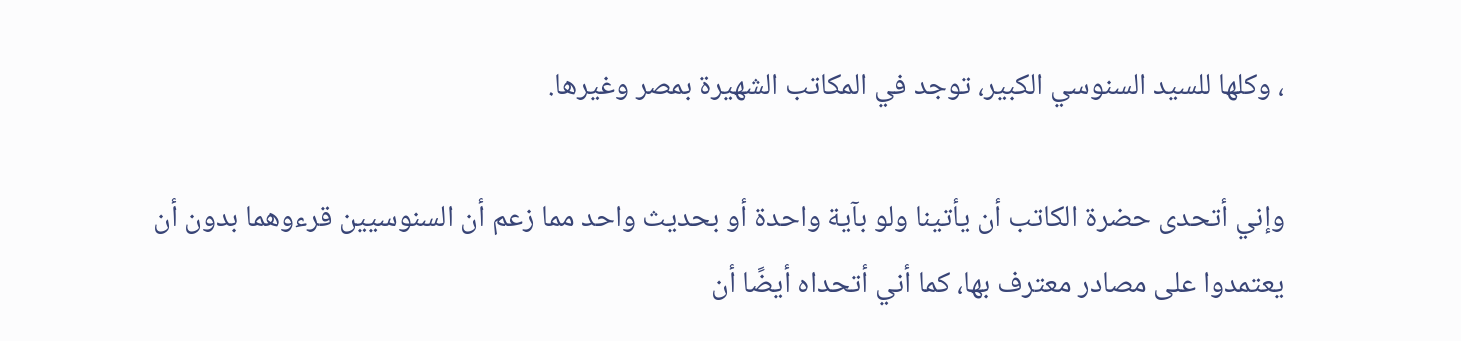، وكلها للسيد السنوسي الكبير، توجد في المكاتب الشهيرة بمصر وغيرها.

وإني أتحدى حضرة الكاتب أن يأتينا ولو بآية واحدة أو بحديث واحد مما زعم أن السنوسيين قرءوهما بدون أن يعتمدوا على مصادر معترف بها، كما أني أتحداه أيضًا أن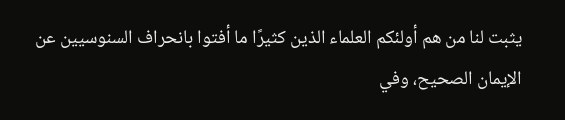يثبت لنا من هم أولئكم العلماء الذين كثيرًا ما أفتوا بانحراف السنوسيين عن الإيمان الصحيح، وفي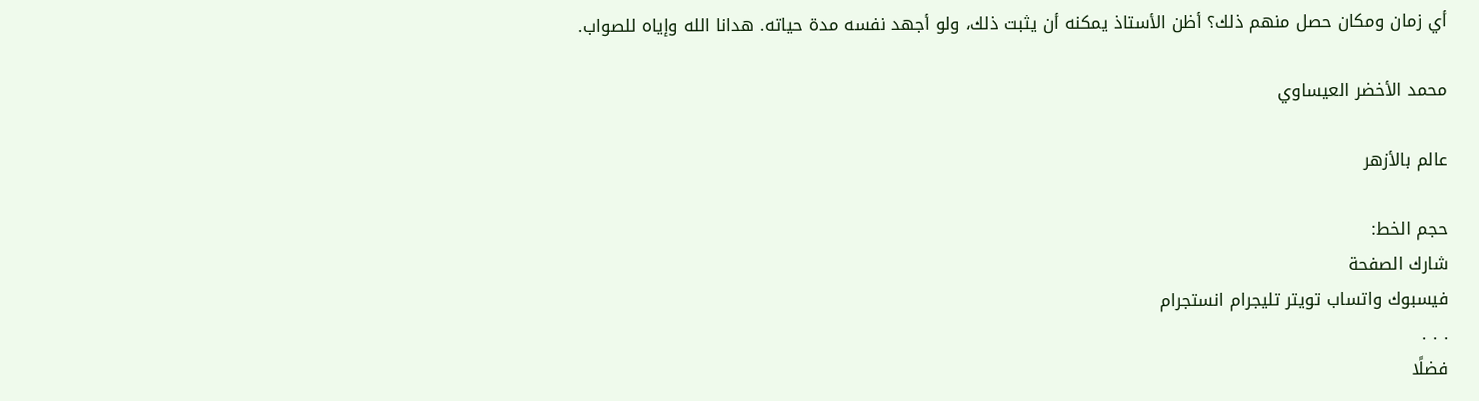أي زمان ومكان حصل منهم ذلك؟ أظن الأستاذ يمكنه أن يثبت ذلك، ولو أجهد نفسه مدة حياته. هدانا الله وإياه للصواب.

محمد الأخضر العيساوي

عالم بالأزهر

حجم الخط:
شارك الصفحة
فيسبوك واتساب تويتر تليجرام انستجرام
. . .
فضلًا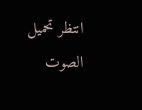انتظر تحميل الصوت